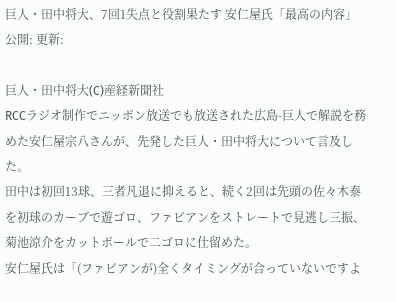巨人・田中将大、7回1失点と役割果たす 安仁屋氏「最高の内容」
公開: 更新:

巨人・田中将大(C)産経新聞社
RCCラジオ制作でニッポン放送でも放送された広島-巨人で解説を務めた安仁屋宗八さんが、先発した巨人・田中将大について言及した。
田中は初回13球、三者凡退に抑えると、続く2回は先頭の佐々木泰を初球のカーブで遊ゴロ、ファビアンをストレートで見逃し三振、菊池涼介をカットボールで二ゴロに仕留めた。
安仁屋氏は「(ファビアンが)全くタイミングが合っていないですよ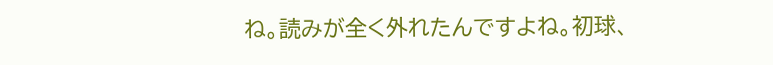ね。読みが全く外れたんですよね。初球、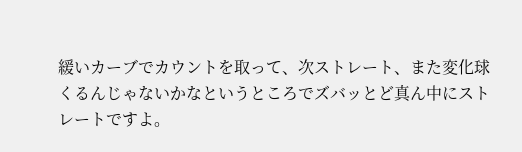緩いカーブでカウントを取って、次ストレート、また変化球くるんじゃないかなというところでズバッとど真ん中にストレートですよ。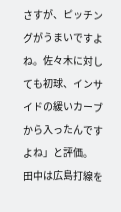さすが、ピッチングがうまいですよね。佐々木に対しても初球、インサイドの緩いカーブから入ったんですよね」と評価。
田中は広島打線を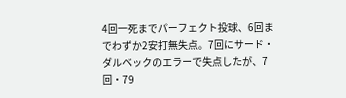4回一死までパーフェクト投球、6回までわずか2安打無失点。7回にサード・ダルベックのエラーで失点したが、7回・79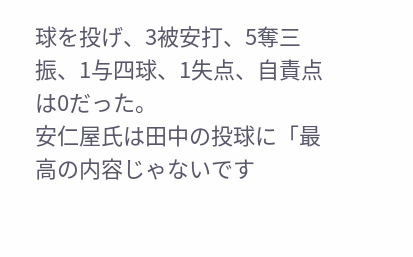球を投げ、3被安打、5奪三振、1与四球、1失点、自責点は0だった。
安仁屋氏は田中の投球に「最高の内容じゃないです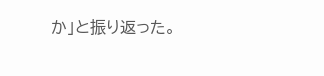か」と振り返った。